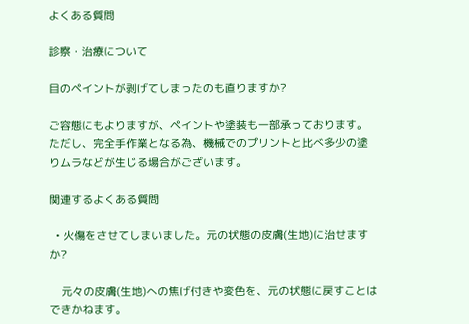よくある質問

診察・治療について

目のペイントが剥げてしまったのも直りますか?

ご容態にもよりますが、ペイントや塗装も一部承っております。
ただし、完全手作業となる為、機械でのプリントと比べ多少の塗りムラなどが生じる場合がございます。

関連するよくある質問

  • 火傷をさせてしまいました。元の状態の皮膚(生地)に治せますか?

    元々の皮膚(生地)への焦げ付きや変色を、元の状態に戻すことはできかねます。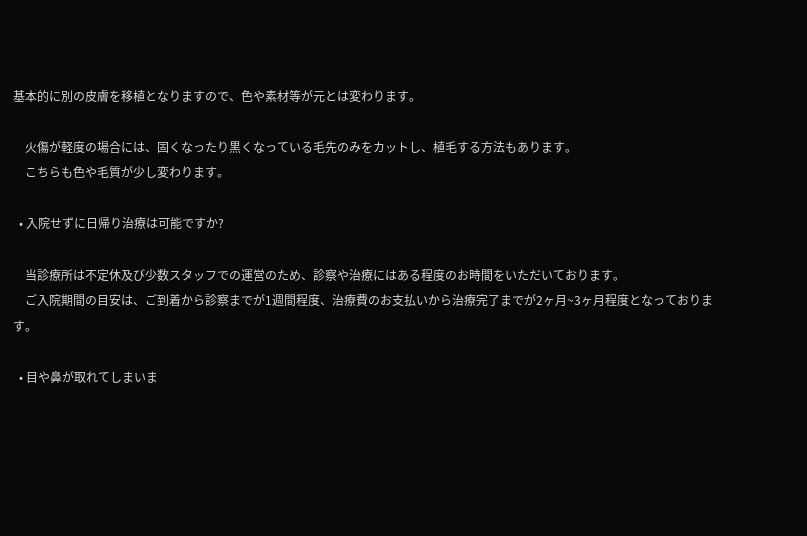基本的に別の皮膚を移植となりますので、色や素材等が元とは変わります。

    火傷が軽度の場合には、固くなったり黒くなっている毛先のみをカットし、植毛する方法もあります。
    こちらも色や毛質が少し変わります。

  • 入院せずに日帰り治療は可能ですか?

    当診療所は不定休及び少数スタッフでの運営のため、診察や治療にはある程度のお時間をいただいております。
    ご入院期間の目安は、ご到着から診察までが1週間程度、治療費のお支払いから治療完了までが2ヶ月~3ヶ月程度となっております。

  • 目や鼻が取れてしまいま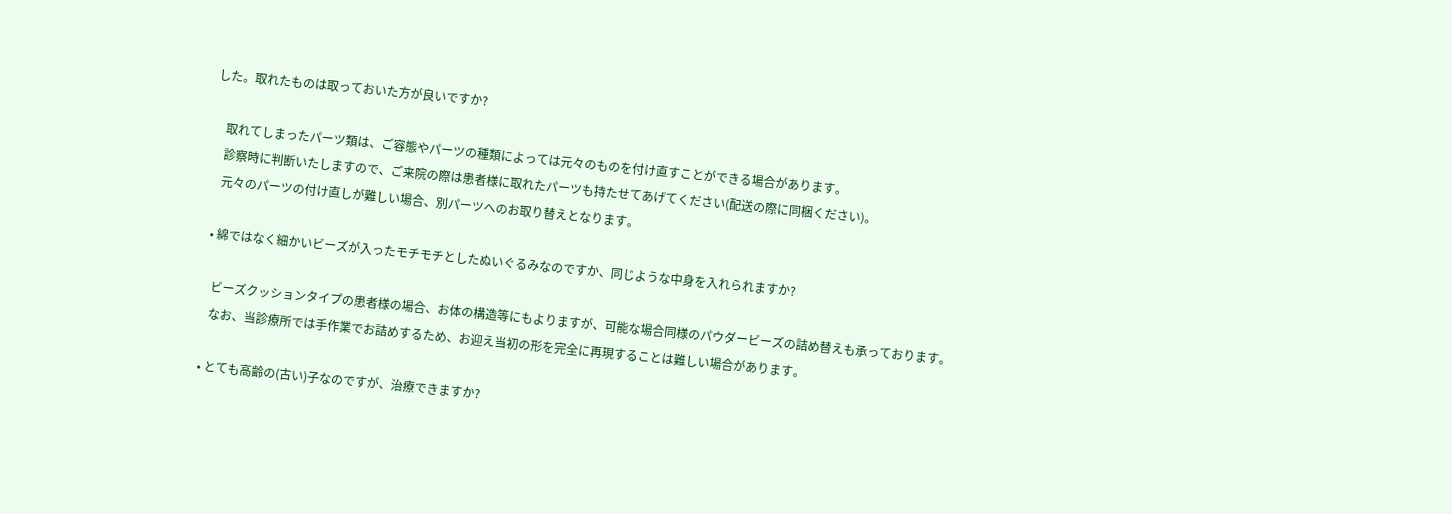した。取れたものは取っておいた方が良いですか?

    取れてしまったパーツ類は、ご容態やパーツの種類によっては元々のものを付け直すことができる場合があります。
    診察時に判断いたしますので、ご来院の際は患者様に取れたパーツも持たせてあげてください(配送の際に同梱ください)。
    元々のパーツの付け直しが難しい場合、別パーツへのお取り替えとなります。

  • 綿ではなく細かいビーズが入ったモチモチとしたぬいぐるみなのですか、同じような中身を入れられますか?

    ビーズクッションタイプの患者様の場合、お体の構造等にもよりますが、可能な場合同様のパウダービーズの詰め替えも承っております。
    なお、当診療所では手作業でお詰めするため、お迎え当初の形を完全に再現することは難しい場合があります。

  • とても高齢の(古い)子なのですが、治療できますか?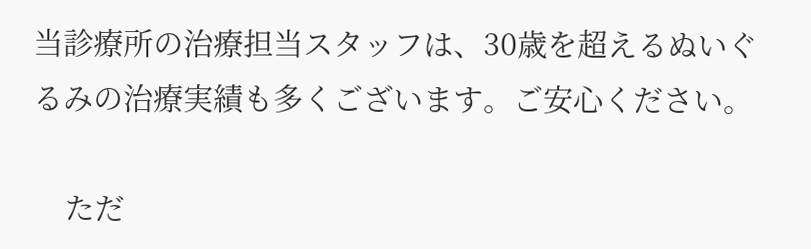当診療所の治療担当スタッフは、30歳を超えるぬいぐるみの治療実績も多くございます。ご安心ください。

    ただ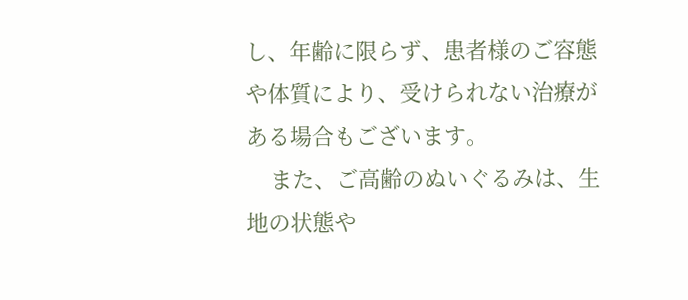し、年齢に限らず、患者様のご容態や体質により、受けられない治療がある場合もございます。
    また、ご高齢のぬいぐるみは、生地の状態や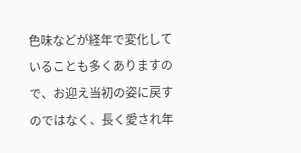色味などが経年で変化していることも多くありますので、お迎え当初の姿に戻すのではなく、長く愛され年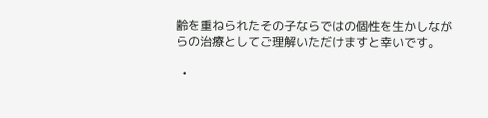齢を重ねられたその子ならではの個性を生かしながらの治療としてご理解いただけますと幸いです。

  •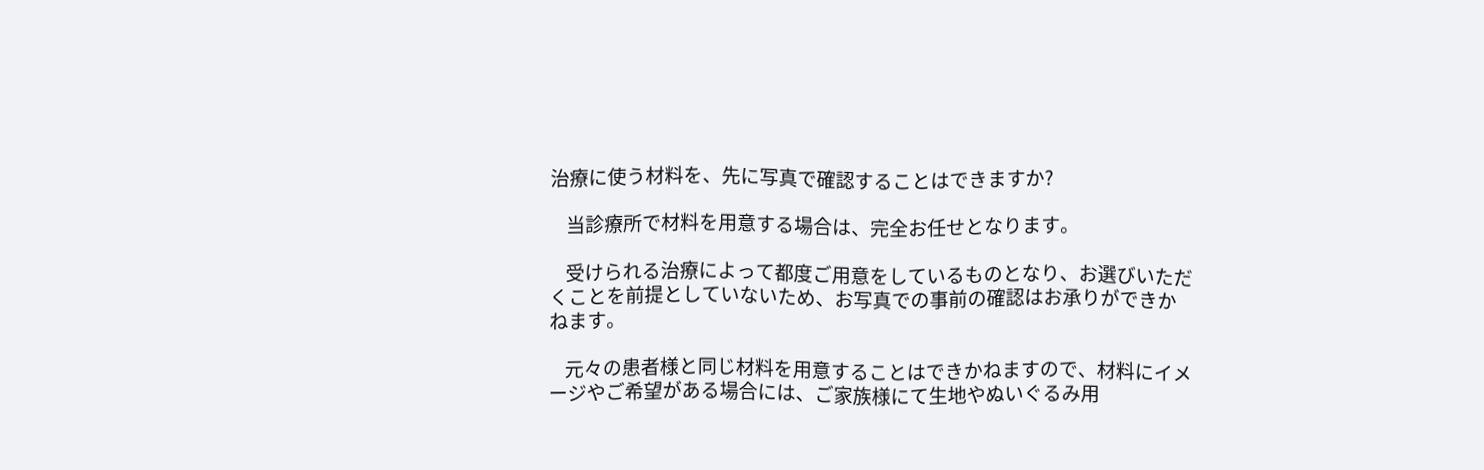治療に使う材料を、先に写真で確認することはできますか?

    当診療所で材料を用意する場合は、完全お任せとなります。

    受けられる治療によって都度ご用意をしているものとなり、お選びいただくことを前提としていないため、お写真での事前の確認はお承りができかねます。

    元々の患者様と同じ材料を用意することはできかねますので、材料にイメージやご希望がある場合には、ご家族様にて生地やぬいぐるみ用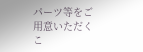パーツ等をご用意いただくこ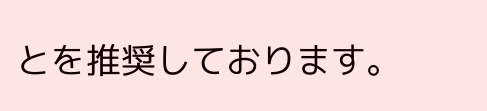とを推奨しております。